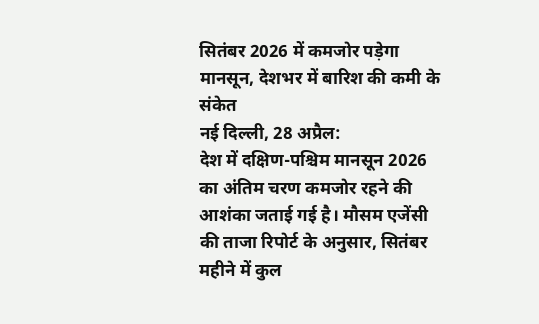सितंबर 2026 में कमजोर पड़ेगा मानसून, देशभर में बारिश की कमी के संकेत
नई दिल्ली, 28 अप्रैल:
देश में दक्षिण-पश्चिम मानसून 2026 का अंतिम चरण कमजोर रहने की आशंका जताई गई है। मौसम एजेंसी की ताजा रिपोर्ट के अनुसार, सितंबर महीने में कुल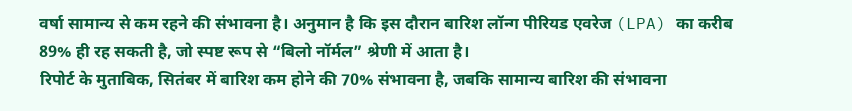वर्षा सामान्य से कम रहने की संभावना है। अनुमान है कि इस दौरान बारिश लॉन्ग पीरियड एवरेज (LPA) का करीब 89% ही रह सकती है, जो स्पष्ट रूप से “बिलो नॉर्मल” श्रेणी में आता है।
रिपोर्ट के मुताबिक, सितंबर में बारिश कम होने की 70% संभावना है, जबकि सामान्य बारिश की संभावना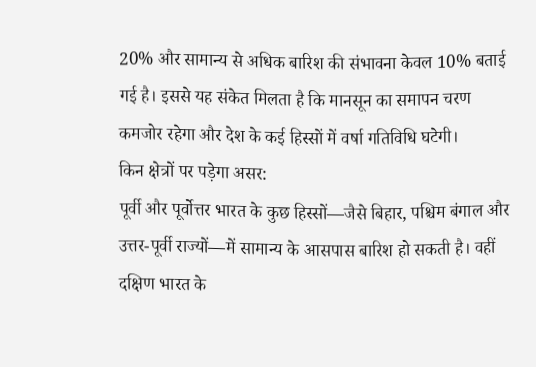20% और सामान्य से अधिक बारिश की संभावना केवल 10% बताई गई है। इससे यह संकेत मिलता है कि मानसून का समापन चरण कमजोर रहेगा और देश के कई हिस्सों में वर्षा गतिविधि घटेगी।
किन क्षेत्रों पर पड़ेगा असर:
पूर्वी और पूर्वोत्तर भारत के कुछ हिस्सों—जैसे बिहार, पश्चिम बंगाल और उत्तर-पूर्वी राज्यों—में सामान्य के आसपास बारिश हो सकती है। वहीं दक्षिण भारत के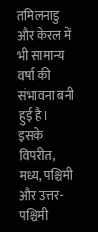तमिलनाडु और केरल में भी सामान्य वर्षा की संभावना बनी हुई है।
इसके विपरीत, मध्य, पश्चिमी और उत्तर-पश्चिमी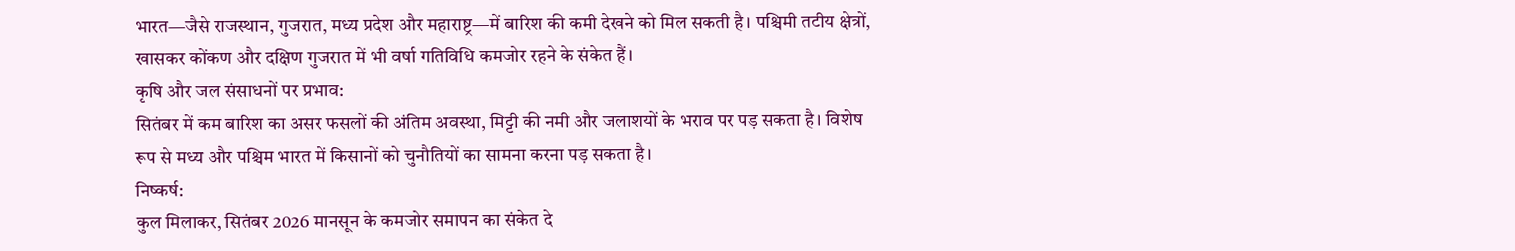भारत—जैसे राजस्थान, गुजरात, मध्य प्रदेश और महाराष्ट्र—में बारिश की कमी देखने को मिल सकती है। पश्चिमी तटीय क्षेत्रों, खासकर कोंकण और दक्षिण गुजरात में भी वर्षा गतिविधि कमजोर रहने के संकेत हैं।
कृषि और जल संसाधनों पर प्रभाव:
सितंबर में कम बारिश का असर फसलों की अंतिम अवस्था, मिट्टी की नमी और जलाशयों के भराव पर पड़ सकता है। विशेष रूप से मध्य और पश्चिम भारत में किसानों को चुनौतियों का सामना करना पड़ सकता है।
निष्कर्ष:
कुल मिलाकर, सितंबर 2026 मानसून के कमजोर समापन का संकेत दे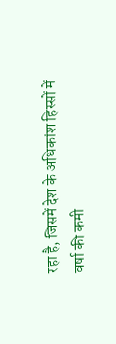रहा है, जिसमें देश के अधिकांश हिस्सों में वर्षा की कमी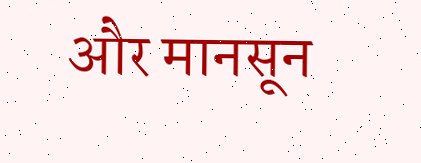और मानसून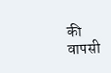की वापसी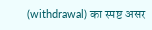(withdrawal) का स्पष्ट असर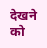देखने को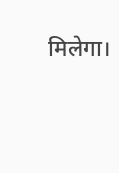मिलेगा।